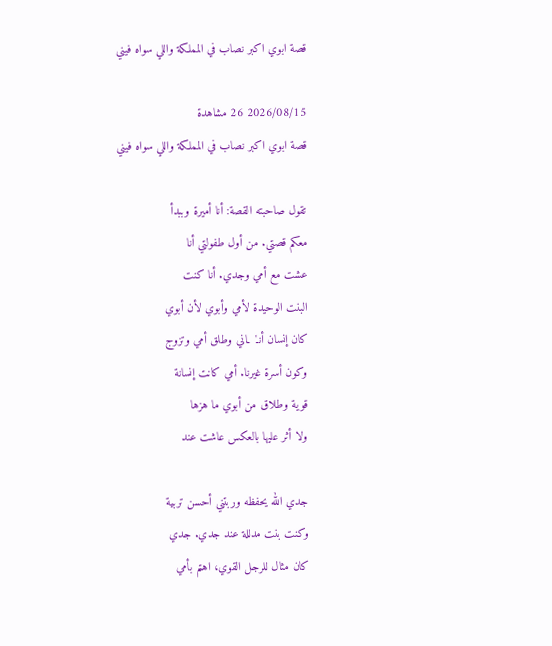قصة ابوي اكبر نصاب في المملكة واللي سواه فيني

2026/08/15 26 مشاهدة
قصة ابوي اكبر نصاب في المملكة واللي سواه فيني

تقول صاحبته القصة: أنا أميرة وببدأ
معكم قصتي. من أول طفولتي أنا
عشت مع أمي وجدي. أنا كنت
البنت الوحيدة لأمي وأبوي لأن أبوي
كان إنسان أنـ'ـاني وطلق أمي وتزوج
وكون أسرة غيرنا. أمي كانت إنسانة
قوية وطلاق من أبوي ما هزها
ولا أثر عليها بالعكس عاشت عند

جدي الله يحفظه وربتني أحسن تربية
وكنت بنت مدللة عند جدي. جدي
كان مثال للرجل القوي، اهتم بأمي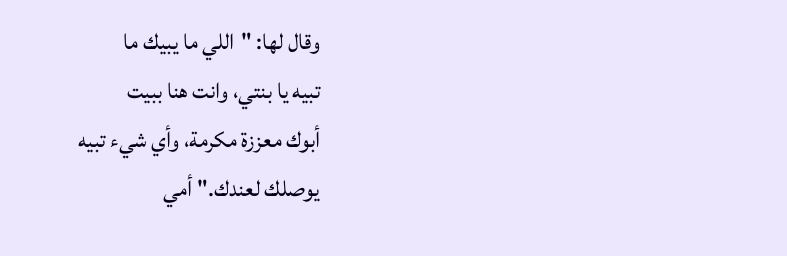وقال لها: "اللي ما يبيك ما
تبيه يا بنتي، وانت هنا ببيت
أبوك معززة مكرمة، وأي شيء تبيه
يوصلك لعندك." أمي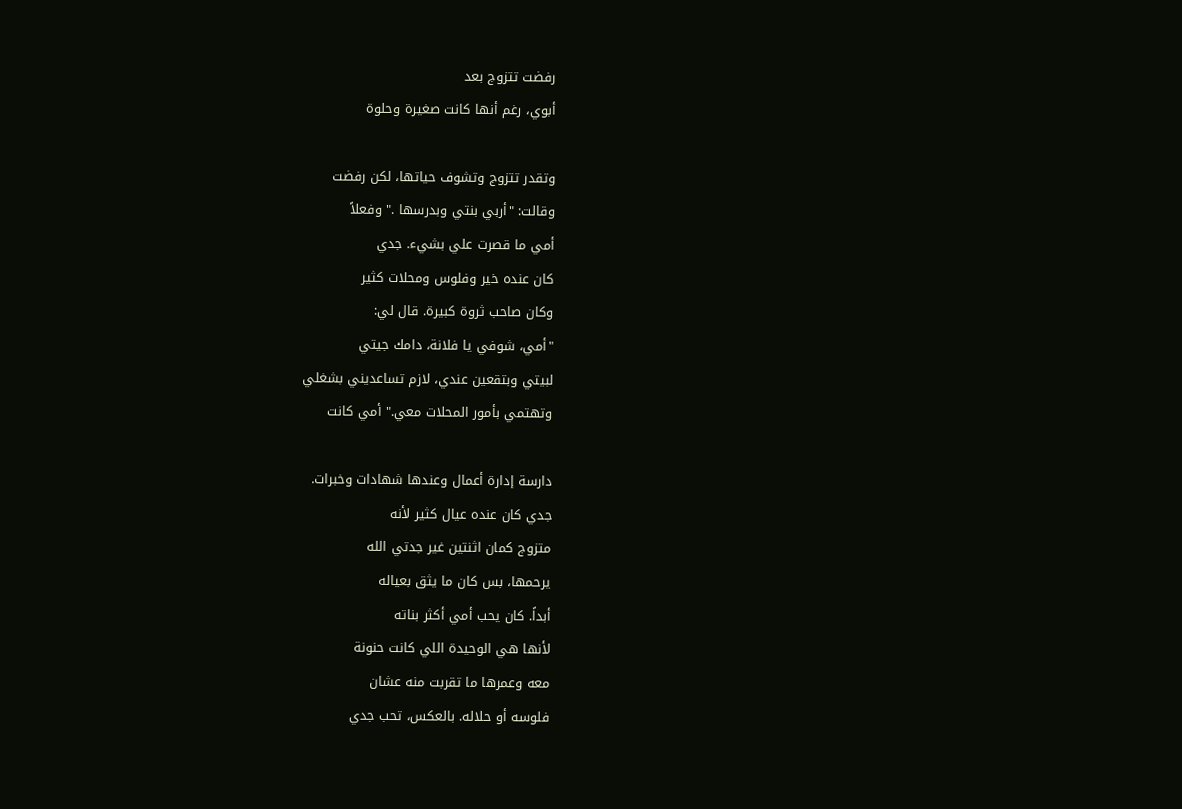رفضت تتزوج بعد
أبوي، رغم أنها كانت صغيرة وحلوة

وتقدر تتزوج وتشوف حياتها، لكن رفضت
وقالت: "أربي بنتي وبدرسها ." وفعلاً
أمي ما قصرت علي بشيء. جدي
كان عنده خير وفلوس ومحلات كثير
وكان صاحب ثروة كبيرة. قال لي:
"أمي، شوفي يا فلانة، دامك جيتي
لبيتي وبتقعين عندي، لازم تساعديني بشغلي
وتهتمي بأمور المحلات معي." أمي كانت

دارسة إدارة أعمال وعندها شهادات وخبرات.
جدي كان عنده عيال كثير لأنه
متزوج كمان اثنتين غير جدتي الله
يرحمها، بس كان ما يثق بعياله
أبداً. كان يحب أمي أكثر بناته
لأنها هي الوحيدة اللي كانت حنونة
معه وعمرها ما تقربت منه عشان
فلوسه أو حلاله. بالعكس، تحب جدي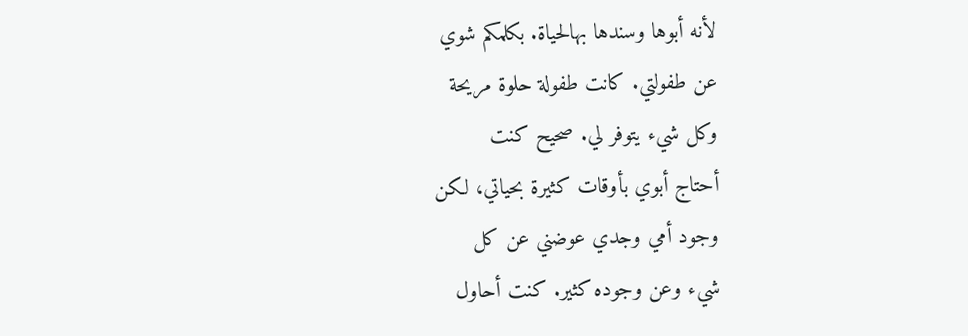لأنه أبوها وسندها بهالحياة. بكلمكم شوي
عن طفولتي. كانت طفولة حلوة مريحة
وكل شيء يتوفر لي. صحيح كنت
أحتاج أبوي بأوقات كثيرة بحياتي، لكن
وجود أمي وجدي عوضني عن كل
شيء وعن وجوده كثير. كنت أحاول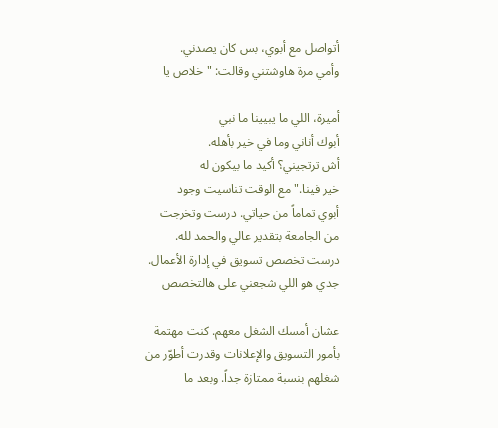أتواصل مع أبوي، بس كان يصدني.
وأمي مرة هاوشتني وقالت: "خلاص يا

أميرة، اللي ما يبيينا ما نبي
أبوك أناني وما في خير بأهله.
أش ترتجيني؟ أكيد ما بيكون له
خير فينا." مع الوقت تناسيت وجود
أبوي تماماً من حياتي. درست وتخرجت
من الجامعة بتقدير عالي والحمد لله.
درست تخصص تسويق في إدارة الأعمال.
جدي هو اللي شجعني على هالتخصص

عشان أمسك الشغل معهم. كنت مهتمة
بأمور التسويق والإعلانات وقدرت أطوّر من
شغلهم بنسبة ممتازة جداً. وبعد ما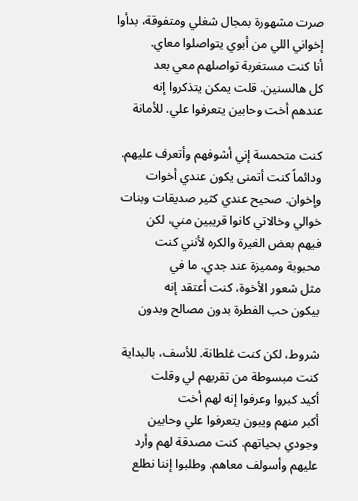صرت مشهورة بمجال شغلي ومتفوقة، بدأوا
إخواني اللي من أبوي يتواصلوا معاي.
أنا كنت مستغربة تواصلهم معي بعد
كل هالسنين. قلت يمكن يتذكروا إنه
عندهم أخت وحابين يتعرفوا علي. للأمانة

كنت متحمسة إني أشوفهم وأتعرف عليهم.
ودائماً كنت أتمنى يكون عندي أخوات
وإخوان. صحيح عندي كثير صديقات وبنات
خوالي وخالاتي كانوا قريبين مني، لكن
فيهم بعض الغيرة والكره لأنني كنت
محبوبة ومميزة عند جدي. ما في
مثل شعور الأخوة، كنت أعتقد إنه
بيكون حب الفطرة بدون مصالح وبدون

شروط، لكن كنت غلطانة. للأسف، بالبداية
كنت مبسوطة من تقربهم لي وقلت
أكيد كبروا وعرفوا إنه لهم أخت
أكبر منهم ويبون يتعرفوا علي وحابين
وجودي بحياتهم. كنت مصدقة لهم وأرد
عليهم وأسولف معاهم. وطلبوا إننا نطلع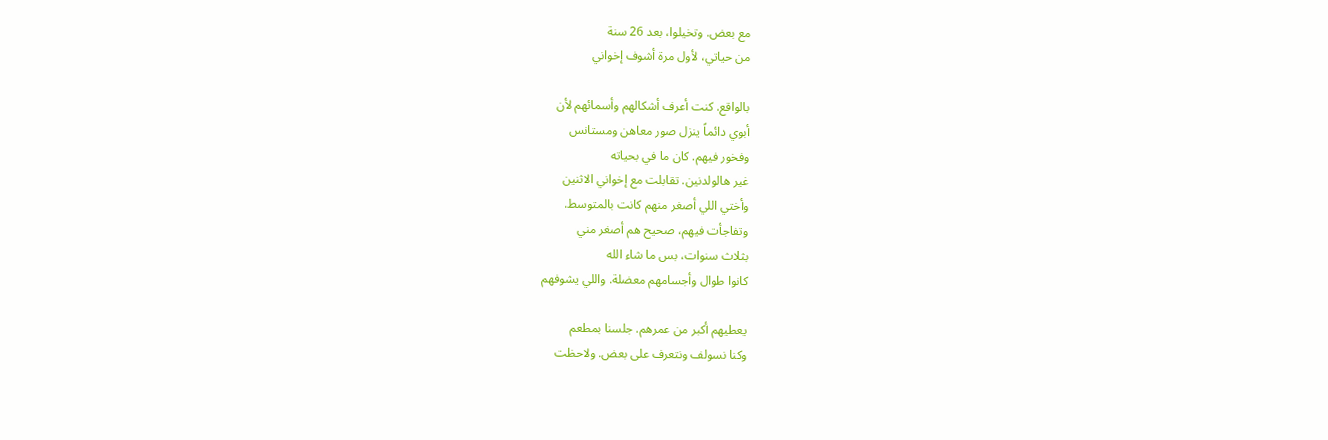مع بعض. وتخيلوا، بعد 26 سنة
من حياتي، لأول مرة أشوف إخواني

بالواقع. كنت أعرف أشكالهم وأسمائهم لأن
أبوي دائماً ينزل صور معاهن ومستانس
وفخور فيهم. كان ما في بحياته
غير هالولدنين. تقابلت مع إخواني الاثنين
وأختي اللي أصغر منهم كانت بالمتوسط.
وتفاجأت فيهم، صحيح هم أصغر مني
بثلاث سنوات، بس ما شاء الله
كانوا طوال وأجسامهم معضلة. واللي يشوفهم

يعطيهم أكبر من عمرهم. جلسنا بمطعم
وكنا نسولف ونتعرف على بعض. ولاحظت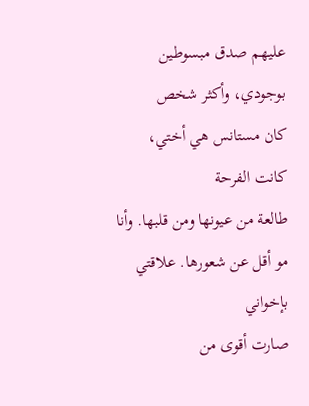عليهم صدق مبسوطين بوجودي، وأكثر شخص
كان مستانس هي أختي، كانت الفرحة
طالعة من عيونها ومن قلبها. وأنا
مو أقل عن شعورها. علاقتي بإخواني
صارت أقوى من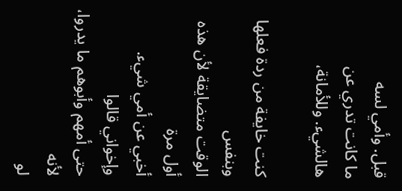قبل. وأمي لسه
ما كانت تدري عن هالشيء. وللأمانة،

كنت خايفة من ردة فعلها وبنفس
الوقت متضايقة لأن هذه أول مرة
أخبي عن أمي شيء. وإخواني قالوا
حتى أمهم وأبوهم ما يدروا، لأنه
لو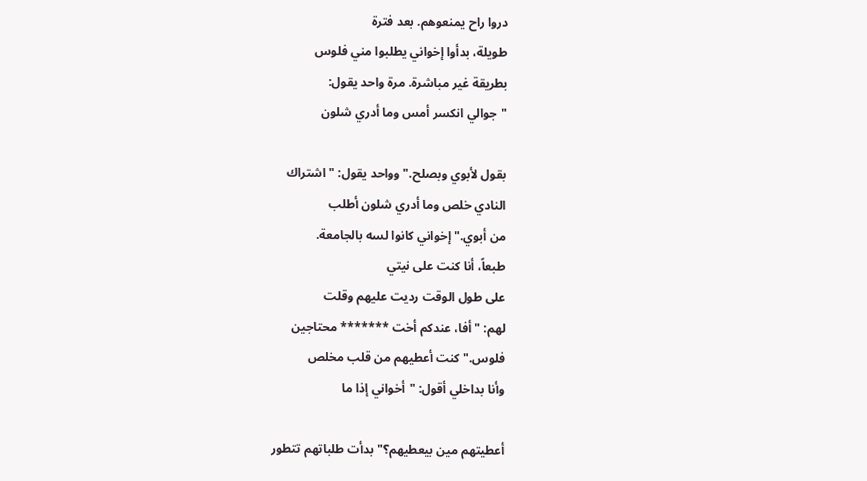دروا راح يمنعوهم. بعد فترة
طويلة، بدأوا إخواني يطلبوا مني فلوس
بطريقة غير مباشرة. مرة واحد يقول:
"جوالي انكسر أمس وما أدري شلون

بقول لأبوي وبصلح." وواحد يقول: "اشتراك
النادي خلص وما أدري شلون أطلب
من أبوي." إخواني كانوا لسه بالجامعة.
طبعاً، أنا كنت على نيتي
على طول الوقت رديت عليهم وقلت
لهم: "أفا، عندكم أخت ******* محتاجين
فلوس." كنت أعطيهم من قلب مخلص
وأنا بداخلي أقول: "أخواني إذا ما

أعطيتهم مين بيعطيهم؟" بدأت طلباتهم تتطور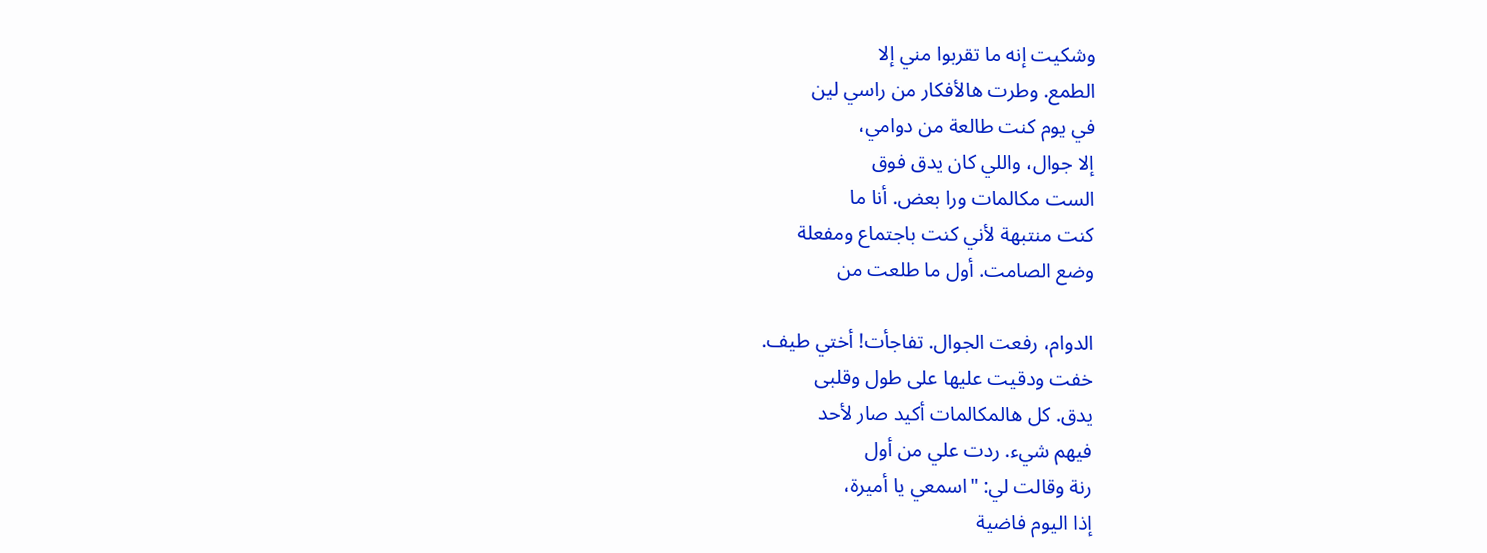وشكيت إنه ما تقربوا مني إلا
الطمع. وطرت هالأفكار من راسي لين
في يوم كنت طالعة من دوامي،
إلا جوال، واللي كان يدق فوق
الست مكالمات ورا بعض. أنا ما
كنت منتبهة لأني كنت باجتماع ومفعلة
وضع الصامت. أول ما طلعت من

الدوام، رفعت الجوال. تفاجأت! أختي طيف.
خفت ودقيت عليها على طول وقلبى
يدق. كل هالمكالمات أكيد صار لأحد
فيهم شيء. ردت علي من أول
رنة وقالت لي: "اسمعي يا أميرة،
إذا اليوم فاضية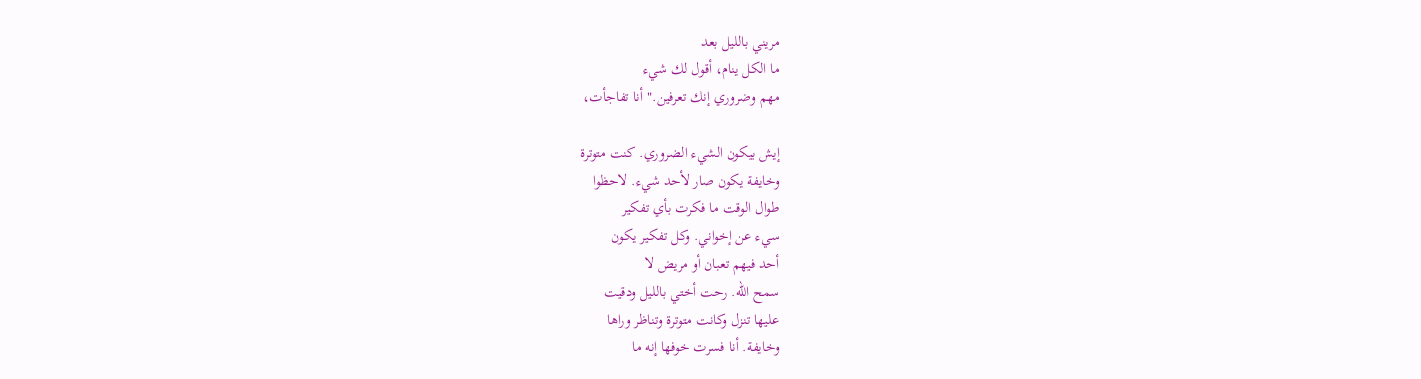مريني بالليل بعد
ما الكل ينام، أقول لك شيء
مهم وضروري إنك تعرفين." أنا تفاجأت،

إيش بيكون الشيء الضروري. كنت متوترة
وخايفة يكون صار لأحد شيء. لاحظوا
طوال الوقت ما فكرت بأي تفكير
سيء عن إخواني. وكل تفكير يكون
أحد فيهم تعبان أو مريض لا
سمح الله. رحت أختي بالليل ودقيت
عليها تنزل وكانت متوترة وتناظر وراها
وخايفة. أنا فسرت خوفها إنه ما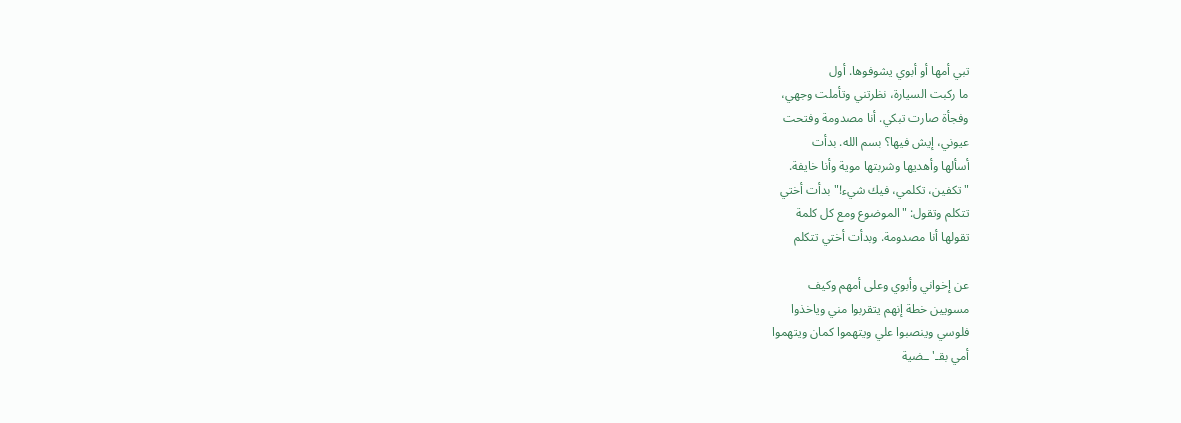تبي أمها أو أبوي يشوفوها. أول
ما ركبت السيارة، نظرتني وتأملت وجهي،
وفجأة صارت تبكي. أنا مصدومة وفتحت
عيوني، إيش فيها؟ بسم الله. بدأت
أسألها وأهديها وشربتها موية وأنا خايفة.
"تكفين، تكلمي، فيك شيء!" بدأت أختي
تتكلم وتقول: "الموضوع ومع كل كلمة
تقولها أنا مصدومة. وبدأت أختي تتكلم

عن إخواني وأبوي وعلى أمهم وكيف
مسويين خطة إنهم يتقربوا مني وياخذوا
فلوسي وينصبوا علي ويتهموا كمان ويتهموا
أمي بقـ'ـضية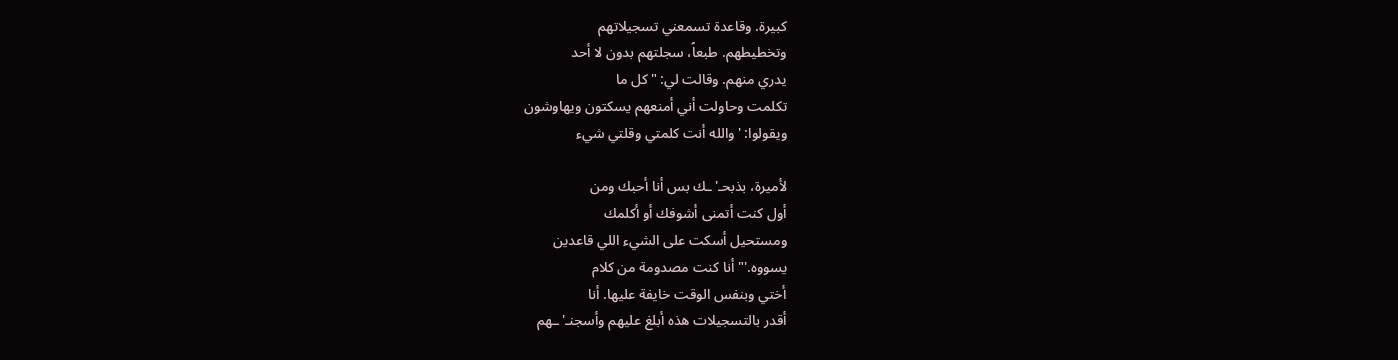كبيرة. وقاعدة تسمعني تسجيلاتهم
وتخطيطهم. طبعاً، سجلتهم بدون لا أحد
يدري منهم. وقالت لي: "كل ما
تكلمت وحاولت أني أمنعهم يسكتون ويهاوشون
ويقولوا: 'والله أنت كلمتي وقلتي شيء

لأميرة، بذبحـ'ـك بس أنا أحبك ومن
أول كنت أتمنى أشوفك أو أكلمك
ومستحيل أسكت على الشيء اللي قاعدين
يسووه.'" أنا كنت مصدومة من كلام
أختي وبنفس الوقت خايفة عليها. أنا
أقدر بالتسجيلات هذه أبلغ عليهم وأسجنـ'ـهم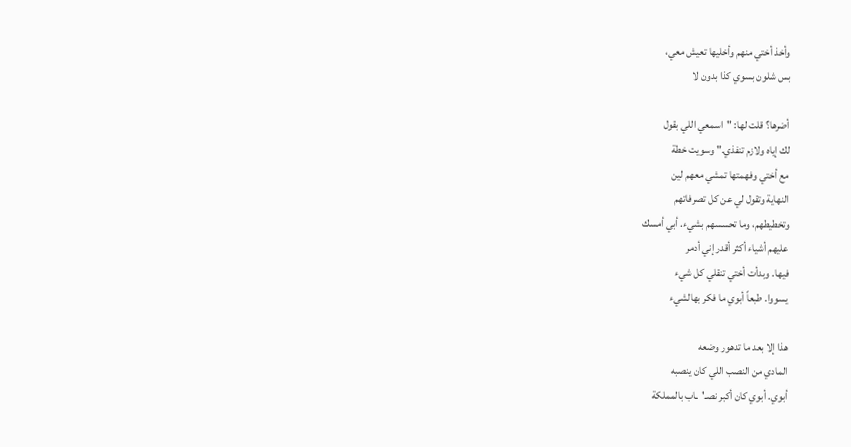وأخذ أختي منهم وأخليها تعيش معي،
بس شلون بسوي كذا بدون لا

أضرها؟ قلت لها: "اسمعي اللي بقول
لك إياه ولازم تنفذي." وسويت خطة
مع أختي وفهمتها تمشي معهم لين
النهاية وتقول لي عن كل تصرفاتهم
وتخطيطهم، وما تحسسهم بشيء. أبي أمسك
عليهم أشياء أكثر أقدر إني أدمر
فيها. وبدأت أختي تنقلي كل شيء
يسووا. طبعاً أبوي ما فكر بهالشيء

هذا إلا بعد ما تدهور وضعه
المادي من النصب اللي كان ينصبه
أبوي. أبوي كان أكبر نصـ'ـاب بالمملكة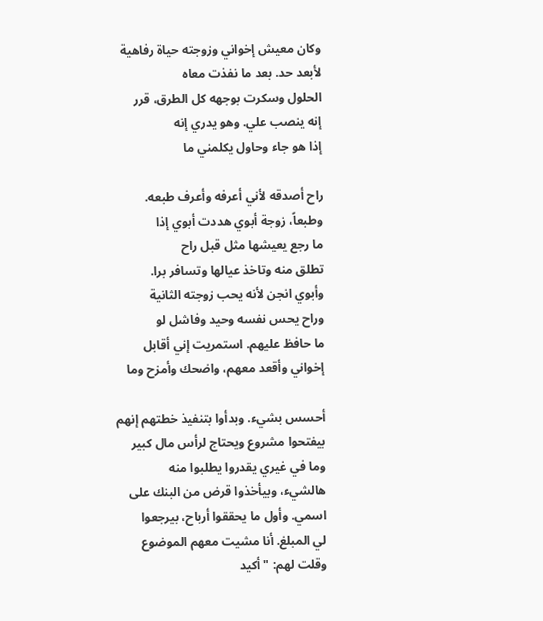وكان معيش إخواني وزوجته حياة رفاهية
لأبعد حد. بعد ما نفذت معاه
الحلول وسكرت بوجهه كل الطرق، قرر
إنه ينصب علي. وهو يدري إنه
إذا هو جاء وحاول يكلمني ما

راح أصدقه لأني أعرفه وأعرف طبعه.
وطبعاً، زوجة أبوي هددت أبوي إذا
ما رجع يعيشها مثل قبل راح
تطلق منه وتاخذ عيالها وتسافر برا.
وأبوي انجن لأنه يحب زوجته الثانية
وراح يحس نفسه وحيد وفاشل لو
ما حافظ عليهم. استمريت إني أقابل
إخواني وأقعد معهم، واضحك وأمزح وما

أحسس بشيء. وبدأوا بتنفيذ خطتهم إنهم
بيفتحوا مشروع ويحتاج لرأس مال كبير
وما في غيري يقدروا يطلبوا منه
هالشيء، وبيأخذوا قرض من البنك على
اسمي. وأول ما يحققوا أرباح، بيرجعوا
لي المبلغ. أنا مشيت معهم الموضوع
وقلت لهم: "أكيد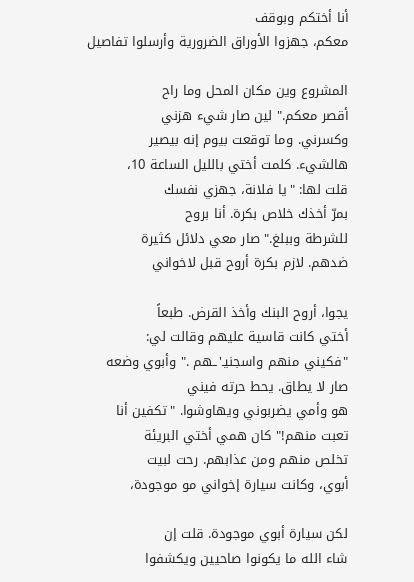أنا أختكم وبوقف
معكم، جهزوا الأوراق الضرورية وأرسلوا تفاصيل

المشروع وين مكان المحل وما راح
أقصر معكم." لين صار شيء هزني
وكسرني. وما توقعت بيوم إنه بيصير
هالشيء. كلمت أختي بالليل الساعة 10،
قلت لها: "يا فلانة، جهزي نفسك
بمرّ أخذك خلاص بكرة. أنا بروح
للشرطة وببلغ." صار معي دلائل كثيرة
ضدهم. لازم بكرة أروح قبل لاخواني

يجوا، أروح البنك وأخذ القرض. طبعاً
أختي كانت قاسية عليهم وقالت لي:
"فكيني منهم واسجنيـ'ـهم ." وأبوي وضعه
صار لا يطاق. يحط حرته فيني
هو وأمي يضربوني ويهاوشوا. "تكفين أنا
تعبت منهم!" كان همي أختي البريئة
تخلص منهم ومن عذابهم. رحت لبيت
أبوي، وكانت سيارة إخواني مو موجودة،

لكن سيارة أبوي موجودة. قلت إن
شاء الله ما يكونوا صاحيين ويكشفوا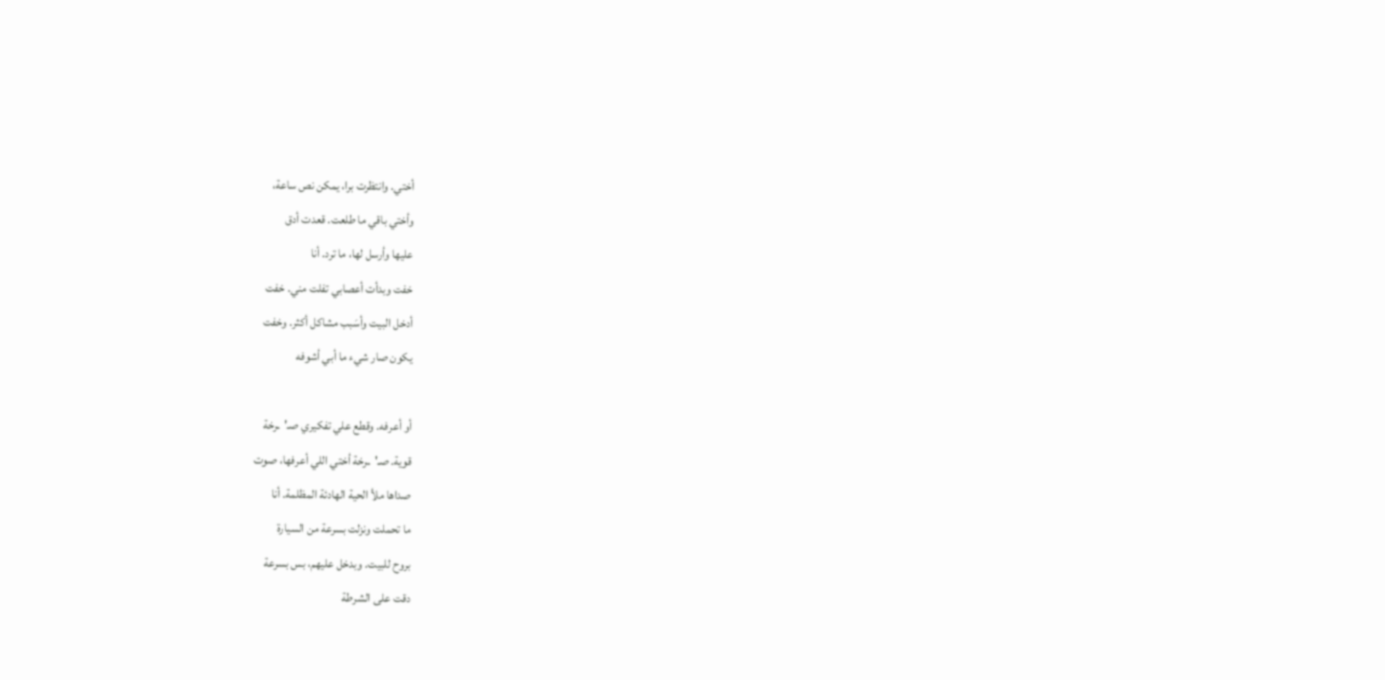أختي. وانتظرت برا، يمكن نص ساعة،
وأختي باقي ما طلعت. قعدت أدق
عليها وأرسل لها، ما ترد. أنا
خفت وبدأت أعصابي تفلت مني. خفت
أدخل البيت وأسَبب مشاكل أكثر. وخفت
يكون صار شيء ما أبي أشوفه

أو أعرفه. وقطع علي تفكيري صـ'ـرخة
قوية. صـ'ـرخة أختي اللي أعرفها، صوت
صداها ملأ الحية الهادئة المظلمة. أنا
ما تحملت ونزلت بسرعة من السيارة
بروح للبيت. وبدخل عليهم، بس بسرعة
دقت على الشرطة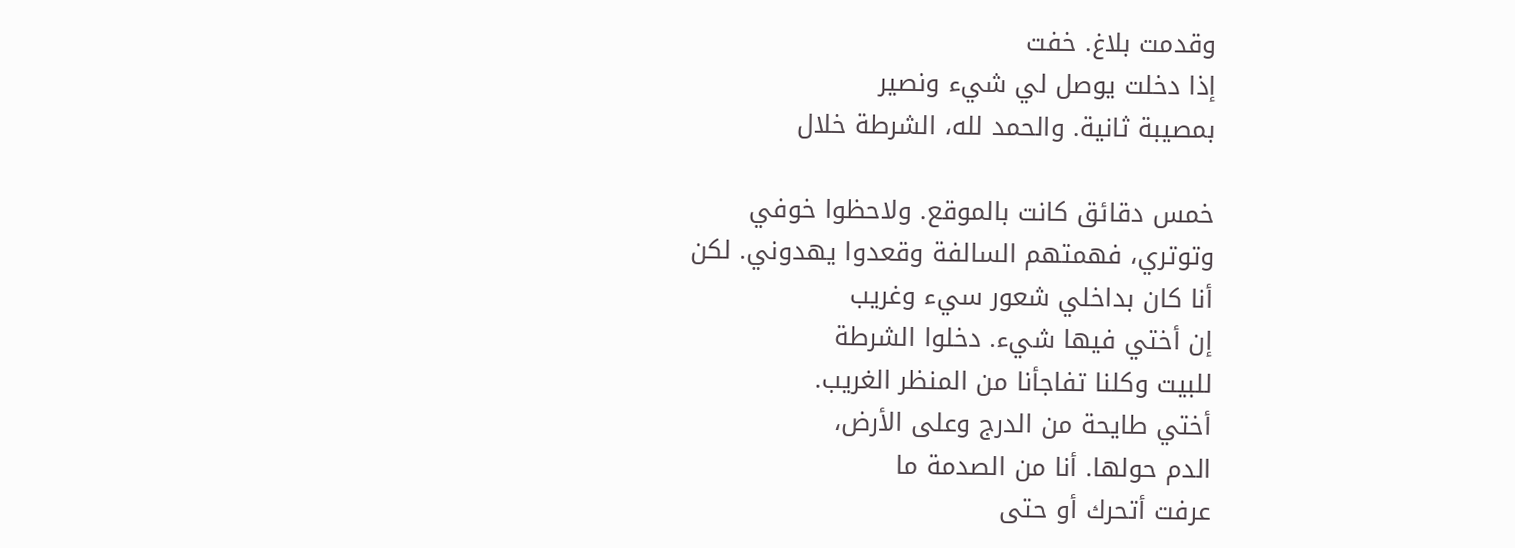وقدمت بلاغ. خفت
إذا دخلت يوصل لي شيء ونصير
بمصيبة ثانية. والحمد لله، الشرطة خلال

خمس دقائق كانت بالموقع. ولاحظوا خوفي
وتوتري، فهمتهم السالفة وقعدوا يهدوني. لكن
أنا كان بداخلي شعور سيء وغريب
إن أختي فيها شيء. دخلوا الشرطة
للبيت وكلنا تفاجأنا من المنظر الغريب.
أختي طايحة من الدرج وعلى الأرض،
الدم حولها. أنا من الصدمة ما
عرفت أتحرك أو حتى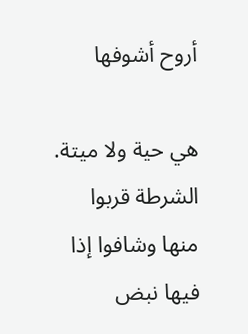أروح أشوفها

هي حية ولا ميتة. الشرطة قربوا
منها وشافوا إذا فيها نبض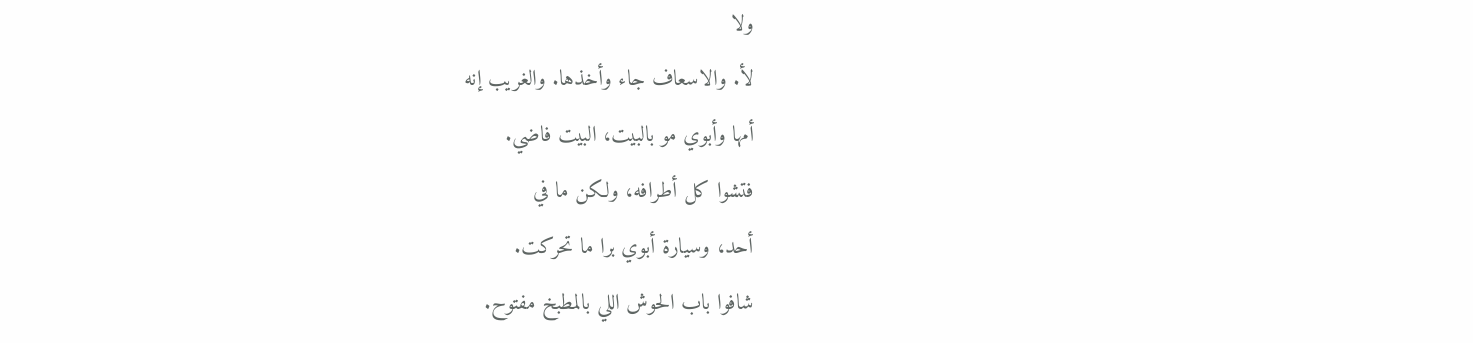ولا
لأ. والاسعاف جاء وأخذها. والغريب إنه
أمها وأبوي مو بالبيت، البيت فاضي.
فتشوا كل أطرافه، ولكن ما في
أحد، وسيارة أبوي برا ما تحركت.
شافوا باب الحوش اللي بالمطبخ مفتوح.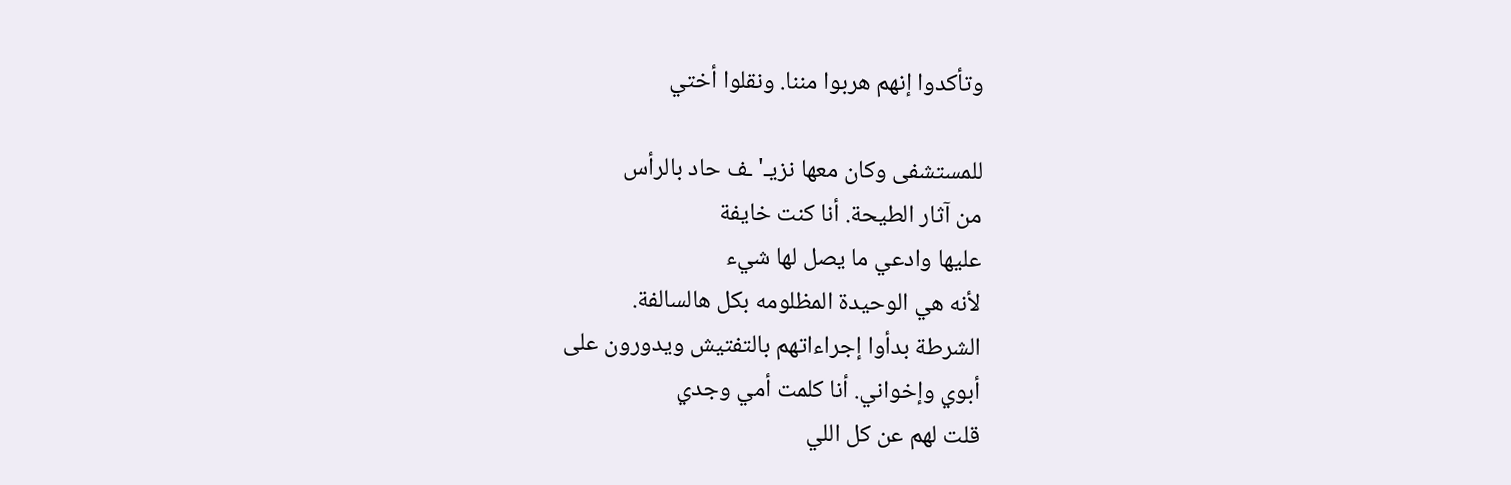وتأكدوا إنهم هربوا مننا. ونقلوا أختي

للمستشفى وكان معها نزيـ'ـف حاد بالرأس
من آثار الطيحة. أنا كنت خايفة
عليها وادعي ما يصل لها شيء
لأنه هي الوحيدة المظلومه بكل هالسالفة.
الشرطة بدأوا إجراءاتهم بالتفتيش ويدورون على
أبوي وإخواني. أنا كلمت أمي وجدي
قلت لهم عن كل اللي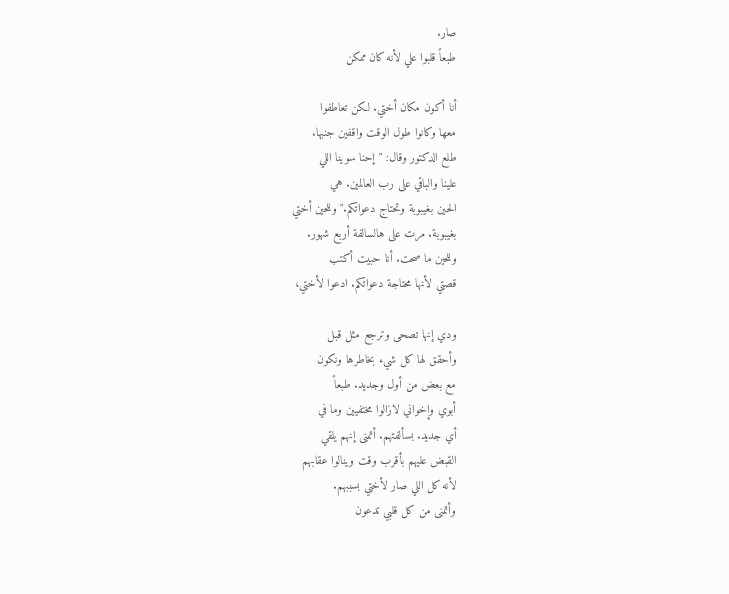صار.
طبعاً قلبوا علي لأنه كان ممكن

أنا أكون مكان أختي. لكن تعاطفوا
معها وكانوا طول الوقت واقفين جنبها.
طلع الدكتور وقال: "إحنا سوينا اللي
علينا والباقي على رب العالمين. هي
الحين بغيبوبة وتحتاج دعواتكم." وللحين أختي
بغيبوبة. مرت على هالسالفة أربع شهور.
وللحين ما صحت. أنا حبيت أكتب
قصتي لأنها محتاجة دعواتكم. ادعوا لأختي،

ودي إنها تصحى وترجع مثل قبل
وأحقق لها كل شيء بخاطرها ونكون
مع بعض من أول وجديد. طبعاً
أبوي وإخواني لازالوا مختفيين وما في
أي جديد. بسألفتهم. أتمنى إنهم يلقي
القبض عليهم بأقرب وقت وينالوا عقابهم
لأنه كل اللي صار لأختي بسببهم.
وأتمنى من كل قلبي تدعون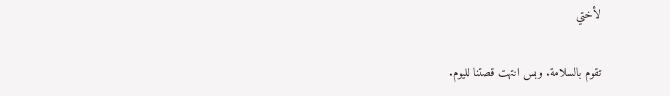لأختي

تقوم بالسلامة. وبس انتهت قصتنا لليوم.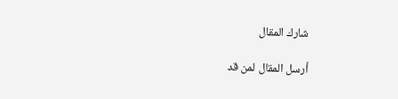شارك المقال

أرسل المقال لمن قد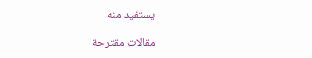يستفيد منه

مقالات مقترحة